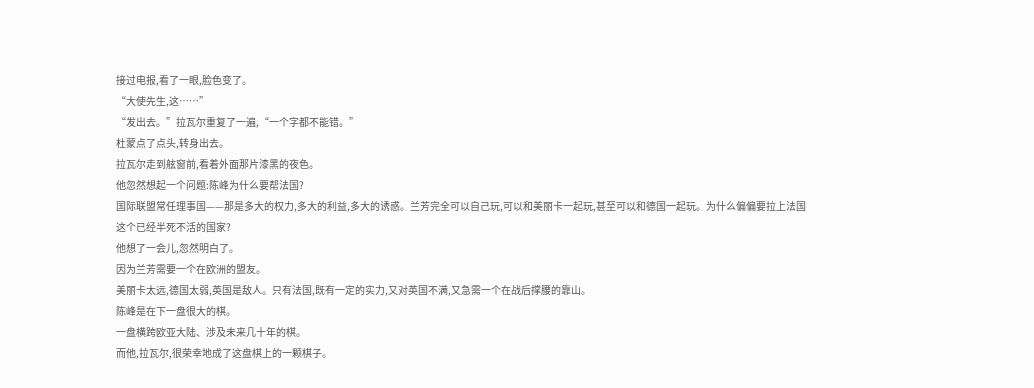接过电报,看了一眼,脸色变了。
“大使先生,这……”
“发出去。”拉瓦尔重复了一遍,“一个字都不能错。”
杜蒙点了点头,转身出去。
拉瓦尔走到舷窗前,看着外面那片漆黑的夜色。
他忽然想起一个问题:陈峰为什么要帮法国?
国际联盟常任理事国——那是多大的权力,多大的利益,多大的诱惑。兰芳完全可以自己玩,可以和美丽卡一起玩,甚至可以和德国一起玩。为什么偏偏要拉上法国这个已经半死不活的国家?
他想了一会儿,忽然明白了。
因为兰芳需要一个在欧洲的盟友。
美丽卡太远,德国太弱,英国是敌人。只有法国,既有一定的实力,又对英国不满,又急需一个在战后撑腰的靠山。
陈峰是在下一盘很大的棋。
一盘横跨欧亚大陆、涉及未来几十年的棋。
而他,拉瓦尔,很荣幸地成了这盘棋上的一颗棋子。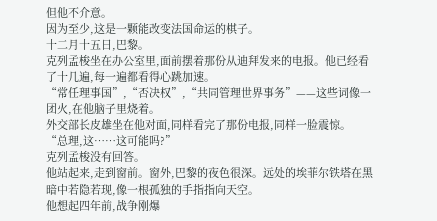但他不介意。
因为至少,这是一颗能改变法国命运的棋子。
十二月十五日,巴黎。
克列孟梭坐在办公室里,面前摆着那份从迪拜发来的电报。他已经看了十几遍,每一遍都看得心跳加速。
“常任理事国”,“否决权”,“共同管理世界事务”——这些词像一团火,在他脑子里烧着。
外交部长皮雄坐在他对面,同样看完了那份电报,同样一脸震惊。
“总理,这……这可能吗?”
克列孟梭没有回答。
他站起来,走到窗前。窗外,巴黎的夜色很深。远处的埃菲尔铁塔在黑暗中若隐若现,像一根孤独的手指指向天空。
他想起四年前,战争刚爆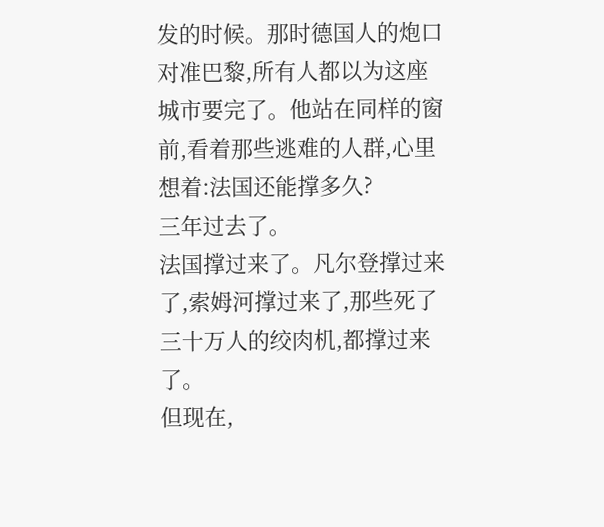发的时候。那时德国人的炮口对准巴黎,所有人都以为这座城市要完了。他站在同样的窗前,看着那些逃难的人群,心里想着:法国还能撑多久?
三年过去了。
法国撑过来了。凡尔登撑过来了,索姆河撑过来了,那些死了三十万人的绞肉机,都撑过来了。
但现在,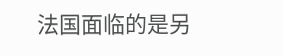法国面临的是另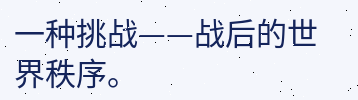一种挑战——战后的世界秩序。